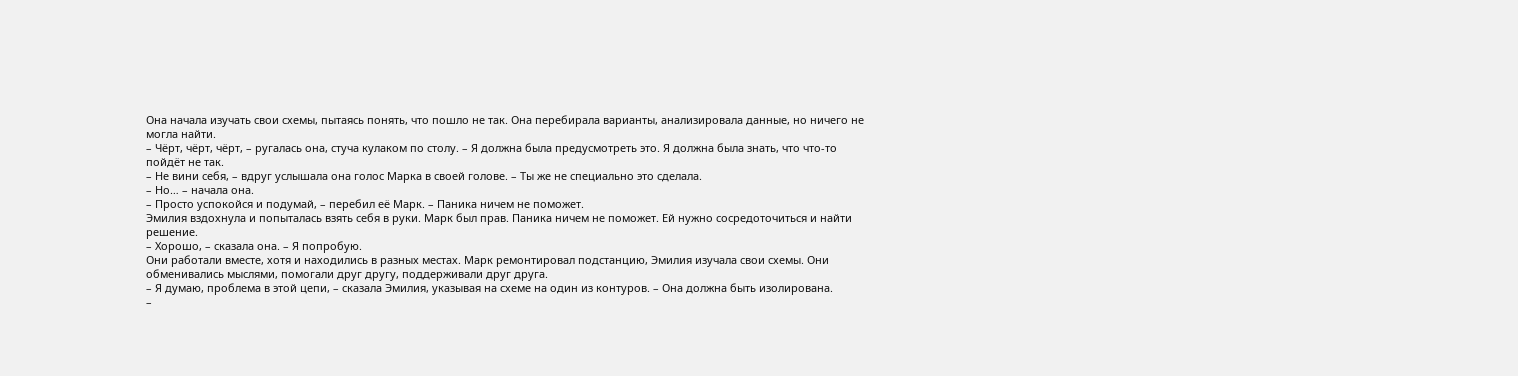Она начала изучать свои схемы, пытаясь понять, что пошло не так. Она перебирала варианты, анализировала данные, но ничего не могла найти.
– Чёрт, чёрт, чёрт, – ругалась она, стуча кулаком по столу. – Я должна была предусмотреть это. Я должна была знать, что что-то пойдёт не так.
– Не вини себя, – вдруг услышала она голос Марка в своей голове. – Ты же не специально это сделала.
– Но… – начала она.
– Просто успокойся и подумай, – перебил её Марк. – Паника ничем не поможет.
Эмилия вздохнула и попыталась взять себя в руки. Марк был прав. Паника ничем не поможет. Ей нужно сосредоточиться и найти решение.
– Хорошо, – сказала она. – Я попробую.
Они работали вместе, хотя и находились в разных местах. Марк ремонтировал подстанцию, Эмилия изучала свои схемы. Они обменивались мыслями, помогали друг другу, поддерживали друг друга.
– Я думаю, проблема в этой цепи, – сказала Эмилия, указывая на схеме на один из контуров. – Она должна быть изолирована.
–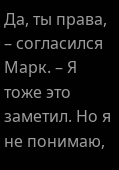Да, ты права, – согласился Марк. – Я тоже это заметил. Но я не понимаю,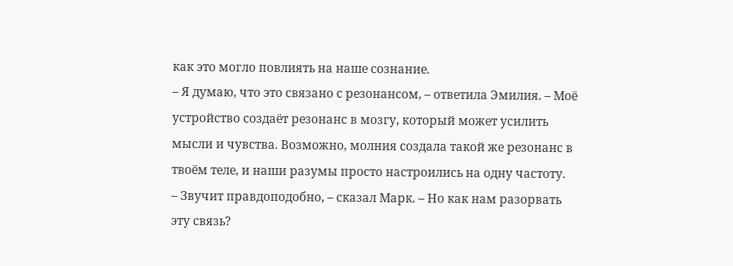как это могло повлиять на наше сознание.
– Я думаю, что это связано с резонансом, – ответила Эмилия. – Моё устройство создаёт резонанс в мозгу, который может усилить мысли и чувства. Возможно, молния создала такой же резонанс в твоём теле, и наши разумы просто настроились на одну частоту.
– Звучит правдоподобно, – сказал Марк. – Но как нам разорвать эту связь?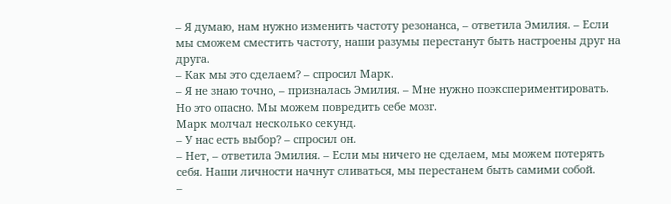– Я думаю, нам нужно изменить частоту резонанса, – ответила Эмилия. – Если мы сможем сместить частоту, наши разумы перестанут быть настроены друг на друга.
– Как мы это сделаем? – спросил Марк.
– Я не знаю точно, – призналась Эмилия. – Мне нужно поэкспериментировать. Но это опасно. Мы можем повредить себе мозг.
Марк молчал несколько секунд.
– У нас есть выбор? – спросил он.
– Нет, – ответила Эмилия. – Если мы ничего не сделаем, мы можем потерять себя. Наши личности начнут сливаться, мы перестанем быть самими собой.
–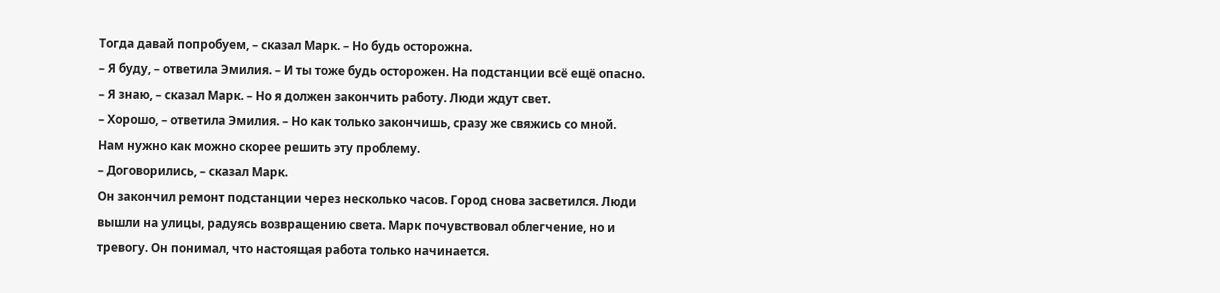Тогда давай попробуем, – сказал Марк. – Но будь осторожна.
– Я буду, – ответила Эмилия. – И ты тоже будь осторожен. На подстанции всё ещё опасно.
– Я знаю, – сказал Марк. – Но я должен закончить работу. Люди ждут свет.
– Хорошо, – ответила Эмилия. – Но как только закончишь, сразу же свяжись со мной. Нам нужно как можно скорее решить эту проблему.
– Договорились, – сказал Марк.
Он закончил ремонт подстанции через несколько часов. Город снова засветился. Люди вышли на улицы, радуясь возвращению света. Марк почувствовал облегчение, но и тревогу. Он понимал, что настоящая работа только начинается.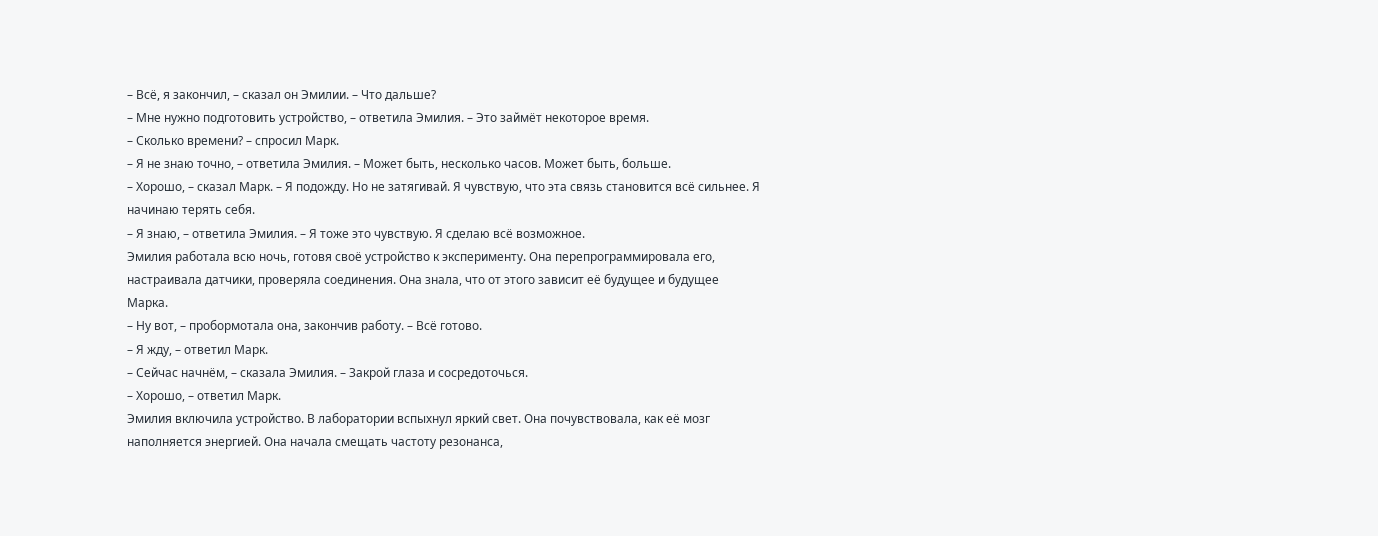– Всё, я закончил, – сказал он Эмилии. – Что дальше?
– Мне нужно подготовить устройство, – ответила Эмилия. – Это займёт некоторое время.
– Сколько времени? – спросил Марк.
– Я не знаю точно, – ответила Эмилия. – Может быть, несколько часов. Может быть, больше.
– Хорошо, – сказал Марк. – Я подожду. Но не затягивай. Я чувствую, что эта связь становится всё сильнее. Я начинаю терять себя.
– Я знаю, – ответила Эмилия. – Я тоже это чувствую. Я сделаю всё возможное.
Эмилия работала всю ночь, готовя своё устройство к эксперименту. Она перепрограммировала его, настраивала датчики, проверяла соединения. Она знала, что от этого зависит её будущее и будущее Марка.
– Ну вот, – пробормотала она, закончив работу. – Всё готово.
– Я жду, – ответил Марк.
– Сейчас начнём, – сказала Эмилия. – Закрой глаза и сосредоточься.
– Хорошо, – ответил Марк.
Эмилия включила устройство. В лаборатории вспыхнул яркий свет. Она почувствовала, как её мозг наполняется энергией. Она начала смещать частоту резонанса,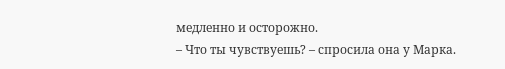медленно и осторожно.
– Что ты чувствуешь? – спросила она у Марка.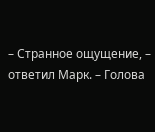– Странное ощущение, – ответил Марк. – Голова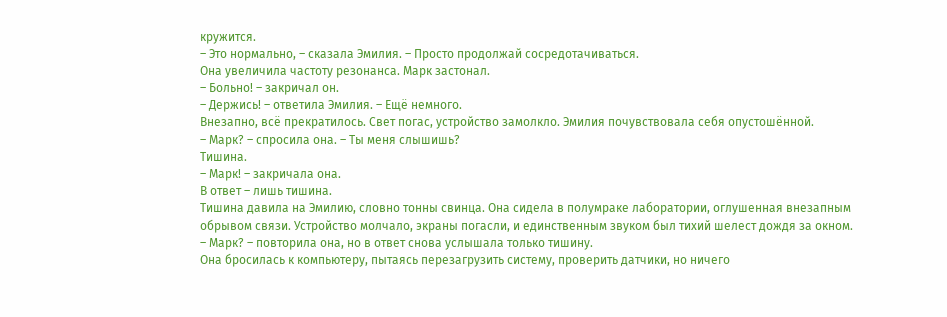кружится.
– Это нормально, – сказала Эмилия. – Просто продолжай сосредотачиваться.
Она увеличила частоту резонанса. Марк застонал.
– Больно! – закричал он.
– Держись! – ответила Эмилия. – Ещё немного.
Внезапно, всё прекратилось. Свет погас, устройство замолкло. Эмилия почувствовала себя опустошённой.
– Марк? – спросила она. – Ты меня слышишь?
Тишина.
– Марк! – закричала она.
В ответ – лишь тишина.
Тишина давила на Эмилию, словно тонны свинца. Она сидела в полумраке лаборатории, оглушенная внезапным обрывом связи. Устройство молчало, экраны погасли, и единственным звуком был тихий шелест дождя за окном.
– Марк? – повторила она, но в ответ снова услышала только тишину.
Она бросилась к компьютеру, пытаясь перезагрузить систему, проверить датчики, но ничего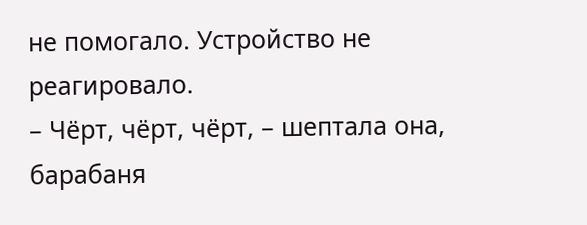не помогало. Устройство не реагировало.
– Чёрт, чёрт, чёрт, – шептала она, барабаня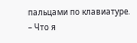пальцами по клавиатуре. – Что я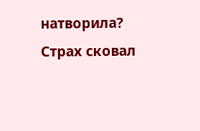натворила?
Страх сковал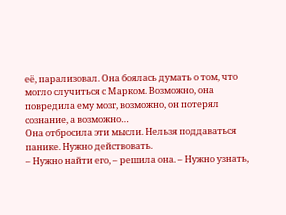её, парализовал. Она боялась думать о том, что могло случиться с Марком. Возможно, она повредила ему мозг, возможно, он потерял сознание, а возможно…
Она отбросила эти мысли. Нельзя поддаваться панике. Нужно действовать.
– Нужно найти его, – решила она. – Нужно узнать,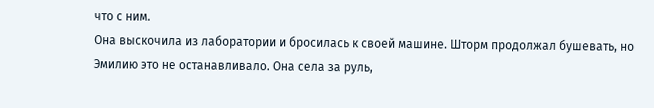что с ним.
Она выскочила из лаборатории и бросилась к своей машине. Шторм продолжал бушевать, но Эмилию это не останавливало. Она села за руль,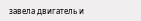завела двигатель и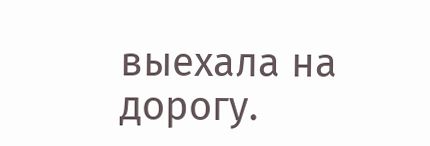выехала на дорогу.